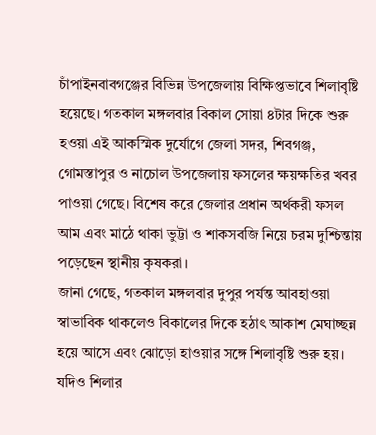চাঁপাইনবাবগঞ্জের বিভিন্ন উপজেলায় বিক্ষিপ্তভাবে শিলাবৃষ্টি হয়েছে। গতকাল মঙ্গলবার বিকাল সোয়া ৪টার দিকে শুরু হওয়া এই আকস্মিক দুর্যোগে জেলা সদর, শিবগঞ্জ, গোমস্তাপুর ও নাচোল উপজেলায় ফসলের ক্ষয়ক্ষতির খবর পাওয়া গেছে। বিশেষ করে জেলার প্রধান অর্থকরী ফসল আম এবং মাঠে থাকা ভুট্টা ও শাকসবজি নিয়ে চরম দুশ্চিন্তায় পড়েছেন স্থানীয় কৃষকরা।
জানা গেছে, গতকাল মঙ্গলবার দুপুর পর্যন্ত আবহাওয়া স্বাভাবিক থাকলেও বিকালের দিকে হঠাৎ আকাশ মেঘাচ্ছন্ন হয়ে আসে এবং ঝোড়ো হাওয়ার সঙ্গে শিলাবৃষ্টি শুরু হয়।
যদিও শিলার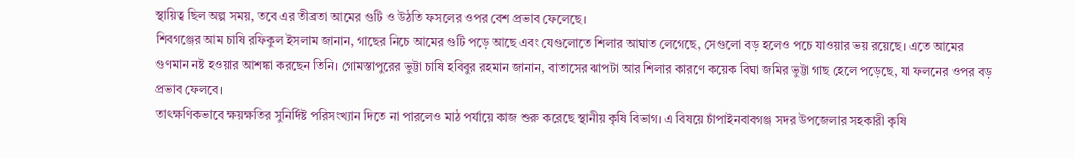স্থায়িত্ব ছিল অল্প সময়, তবে এর তীব্রতা আমের গুটি ও উঠতি ফসলের ওপর বেশ প্রভাব ফেলেছে।
শিবগঞ্জের আম চাষি রফিকুল ইসলাম জানান, গাছের নিচে আমের গুটি পড়ে আছে এবং যেগুলোতে শিলার আঘাত লেগেছে, সেগুলো বড় হলেও পচে যাওয়ার ভয় রয়েছে। এতে আমের গুণমান নষ্ট হওয়ার আশঙ্কা করছেন তিনি। গোমস্তাপুরের ভুট্টা চাষি হবিবুর রহমান জানান, বাতাসের ঝাপটা আর শিলার কারণে কয়েক বিঘা জমির ভুট্টা গাছ হেলে পড়েছে, যা ফলনের ওপর বড় প্রভাব ফেলবে।
তাৎক্ষণিকভাবে ক্ষয়ক্ষতির সুনির্দিষ্ট পরিসংখ্যান দিতে না পারলেও মাঠ পর্যায়ে কাজ শুরু করেছে স্থানীয় কৃষি বিভাগ। এ বিষয়ে চাঁপাইনবাবগঞ্জ সদর উপজেলার সহকারী কৃষি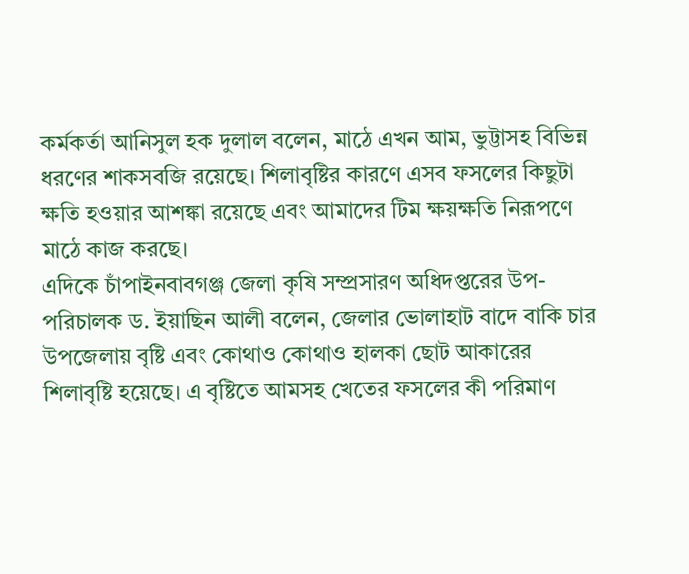কর্মকর্তা আনিসুল হক দুলাল বলেন, মাঠে এখন আম, ভুট্টাসহ বিভিন্ন ধরণের শাকসবজি রয়েছে। শিলাবৃষ্টির কারণে এসব ফসলের কিছুটা ক্ষতি হওয়ার আশঙ্কা রয়েছে এবং আমাদের টিম ক্ষয়ক্ষতি নিরূপণে মাঠে কাজ করছে।
এদিকে চাঁপাইনবাবগঞ্জ জেলা কৃষি সম্প্রসারণ অধিদপ্তরের উপ-পরিচালক ড. ইয়াছিন আলী বলেন, জেলার ভোলাহাট বাদে বাকি চার উপজেলায় বৃষ্টি এবং কোথাও কোথাও হালকা ছোট আকারের শিলাবৃষ্টি হয়েছে। এ বৃষ্টিতে আমসহ খেতের ফসলের কী পরিমাণ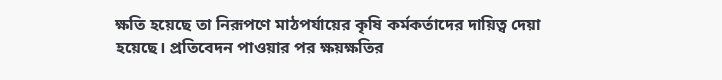ক্ষতি হয়েছে তা নিরূপণে মাঠপর্যায়ের কৃষি কর্মকর্তাদের দায়িত্ব দেয়া হয়েছে। প্রতিবেদন পাওয়ার পর ক্ষয়ক্ষতির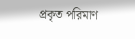প্রকৃত পরিমাণ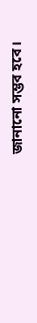জানানো সম্ভব হবে।